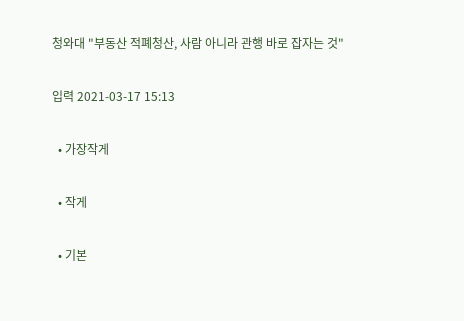청와대 "부동산 적폐청산, 사람 아니라 관행 바로 잡자는 것"

입력 2021-03-17 15:13

  • 가장작게

  • 작게

  • 기본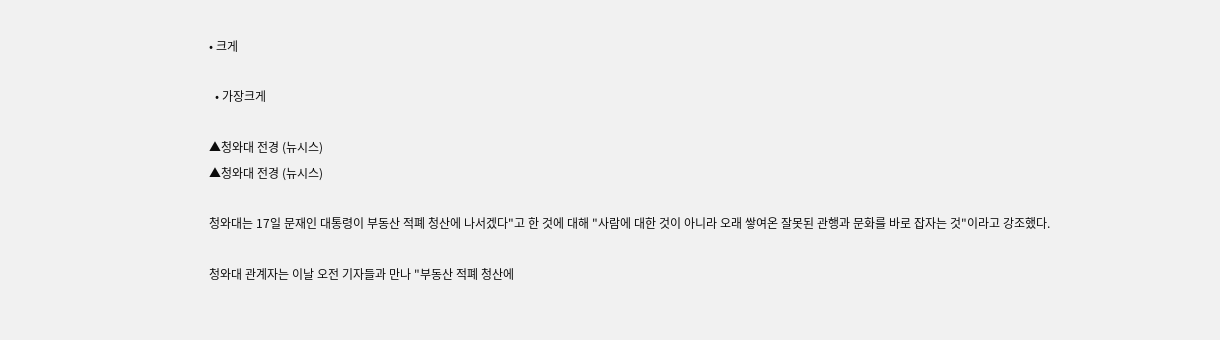• 크게

  • 가장크게

▲청와대 전경 (뉴시스)
▲청와대 전경 (뉴시스)

청와대는 17일 문재인 대통령이 부동산 적폐 청산에 나서겠다"고 한 것에 대해 "사람에 대한 것이 아니라 오래 쌓여온 잘못된 관행과 문화를 바로 잡자는 것"이라고 강조했다.

청와대 관계자는 이날 오전 기자들과 만나 "부동산 적폐 청산에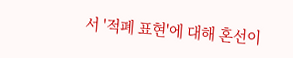서 '적폐 표현'에 대해 혼선이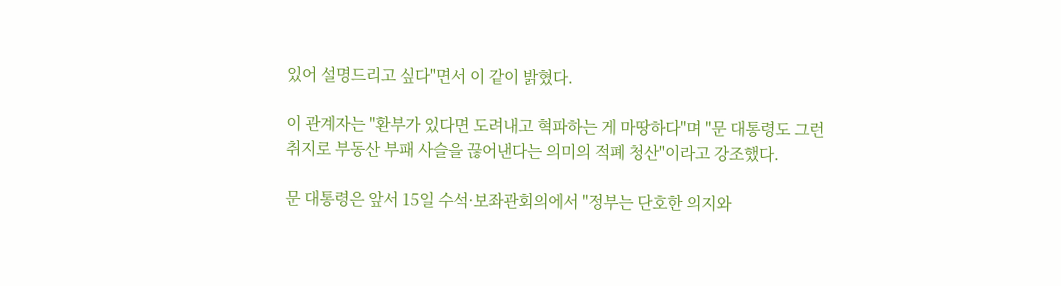있어 설명드리고 싶다"면서 이 같이 밝혔다.

이 관계자는 "환부가 있다면 도려내고 혁파하는 게 마땅하다"며 "문 대통령도 그런 취지로 부동산 부패 사슬을 끊어낸다는 의미의 적폐 청산"이라고 강조했다.

문 대통령은 앞서 15일 수석·보좌관회의에서 "정부는 단호한 의지와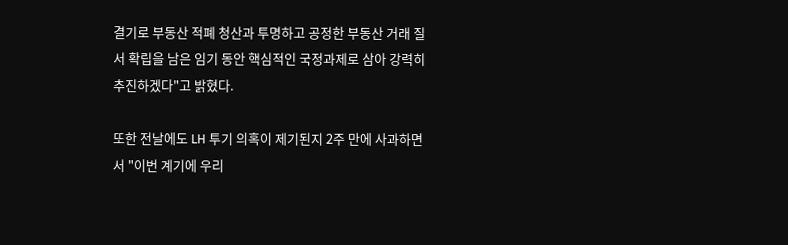결기로 부동산 적폐 청산과 투명하고 공정한 부동산 거래 질서 확립을 남은 임기 동안 핵심적인 국정과제로 삼아 강력히 추진하겠다"고 밝혔다.

또한 전날에도 LH 투기 의혹이 제기된지 2주 만에 사과하면서 "이번 계기에 우리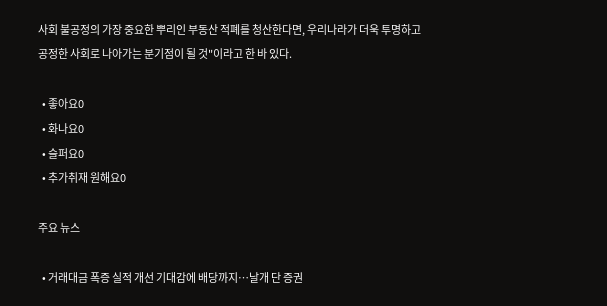사회 불공정의 가장 중요한 뿌리인 부동산 적폐를 청산한다면, 우리나라가 더욱 투명하고 공정한 사회로 나아가는 분기점이 될 것"이라고 한 바 있다.

  • 좋아요0
  • 화나요0
  • 슬퍼요0
  • 추가취재 원해요0

주요 뉴스

  • 거래대금 폭증 실적 개선 기대감에 배당까지…날개 단 증권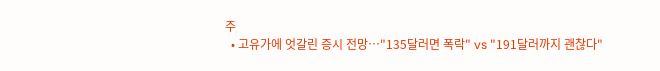주
  • 고유가에 엇갈린 증시 전망⋯"135달러면 폭락" vs "191달러까지 괜찮다"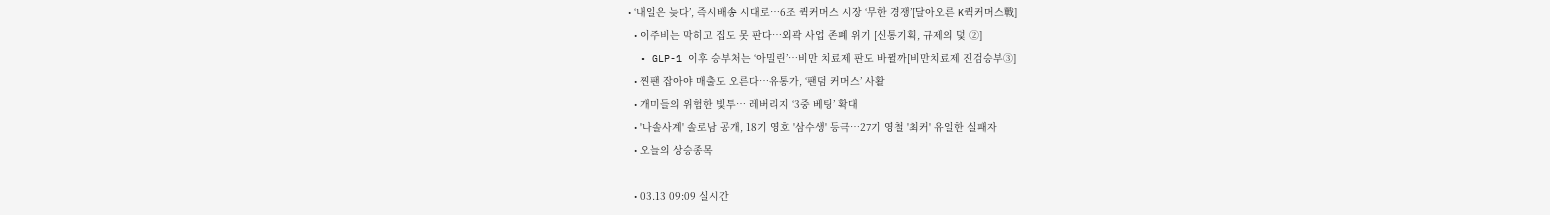• ‘내일은 늦다’, 즉시배송 시대로⋯6조 퀵커머스 시장 ‘무한 경쟁’[달아오른 K퀵커머스戰]
  • 이주비는 막히고 집도 못 판다⋯외곽 사업 존폐 위기 [신통기획, 규제의 덫 ②]
  • GLP-1 이후 승부처는 ‘아밀린’…비만 치료제 판도 바뀔까[비만치료제 진검승부③]
  • 찐팬 잡아야 매출도 오른다⋯유통가, ‘팬덤 커머스’ 사활
  • 개미들의 위험한 빛투⋯ 레버리지 ‘3중 베팅’ 확대
  • '나솔사계' 솔로남 공개, 18기 영호 '삼수생' 등극⋯27기 영철 '최커' 유일한 실패자
  • 오늘의 상승종목

  • 03.13 09:09 실시간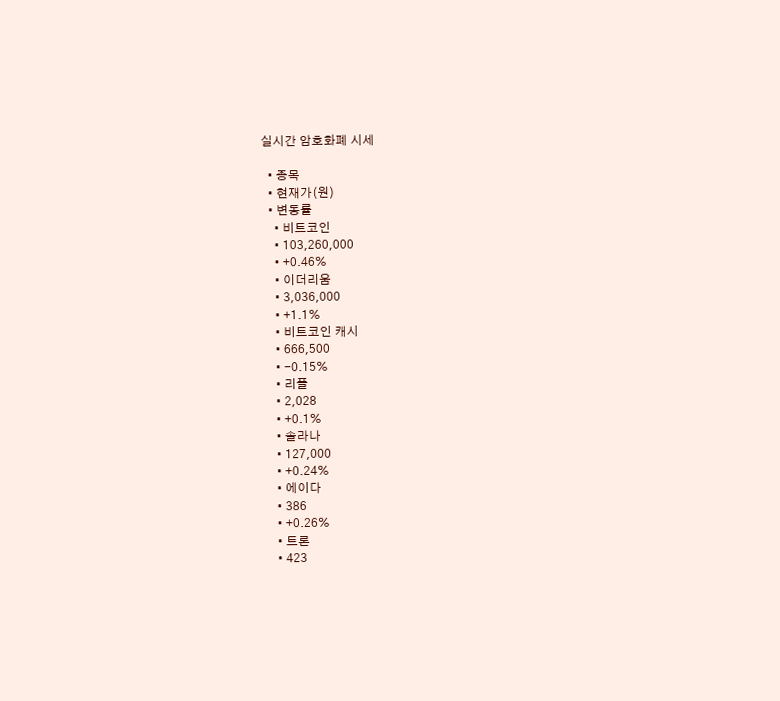실시간 암호화폐 시세

  • 종목
  • 현재가(원)
  • 변동률
    • 비트코인
    • 103,260,000
    • +0.46%
    • 이더리움
    • 3,036,000
    • +1.1%
    • 비트코인 캐시
    • 666,500
    • -0.15%
    • 리플
    • 2,028
    • +0.1%
    • 솔라나
    • 127,000
    • +0.24%
    • 에이다
    • 386
    • +0.26%
    • 트론
    • 423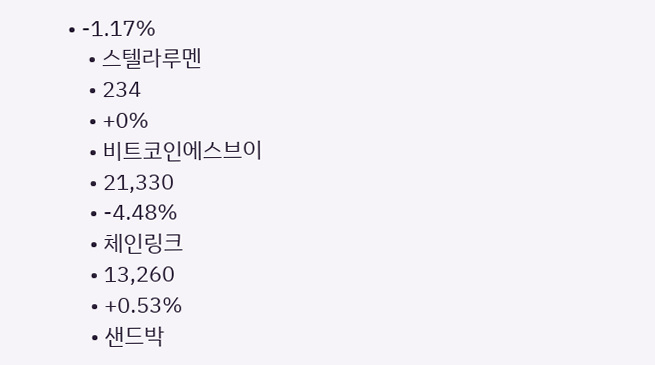• -1.17%
    • 스텔라루멘
    • 234
    • +0%
    • 비트코인에스브이
    • 21,330
    • -4.48%
    • 체인링크
    • 13,260
    • +0.53%
    • 샌드박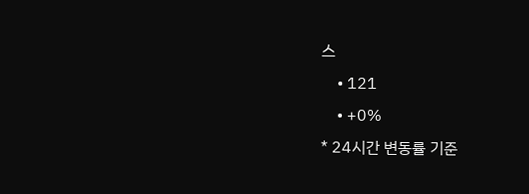스
    • 121
    • +0%
* 24시간 변동률 기준